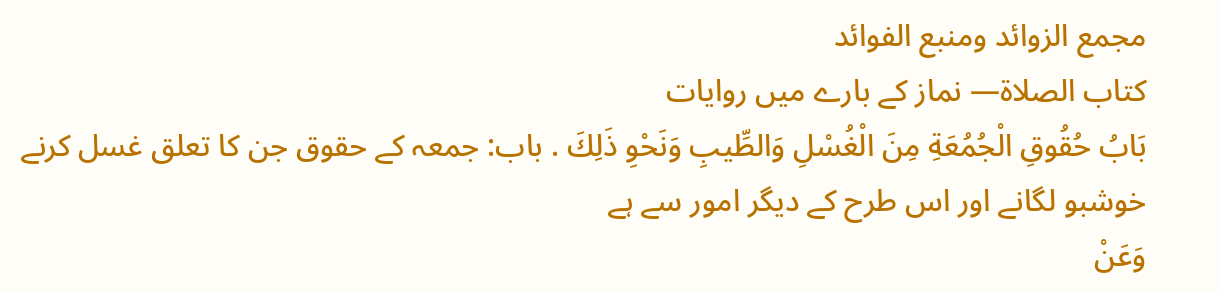مجمع الزوائد ومنبع الفوائد
كتاب الصلاة— نماز کے بارے میں روایات
بَابُ حُقُوقِ الْجُمُعَةِ مِنَ الْغُسْلِ وَالطِّيبِ وَنَحْوِ ذَلِكَ . باب: جمعہ کے حقوق جن کا تعلق غسل کرنے خوشبو لگانے اور اس طرح کے دیگر امور سے ہے
وَعَنْ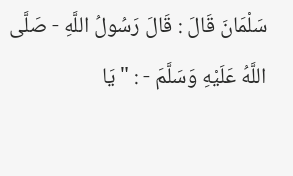سَلْمَانَ قَالَ : قَالَ رَسُولُ اللَّهِ - صَلَّى اللَّهُ عَلَيْهِ وَسَلَّمَ - : " يَا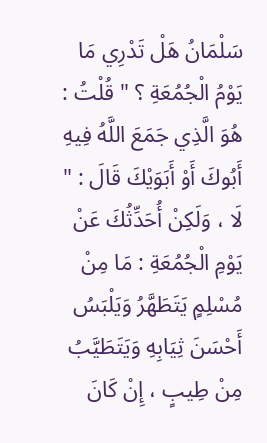سَلْمَانُ هَلْ تَدْرِي مَا يَوْمُ الْجُمُعَةِ ؟ " قُلْتُ : هُوَ الَّذِي جَمَعَ اللَّهُ فِيهِ أَبُوكَ أَوْ أَبَوَيْكَ قَالَ : " لَا ، وَلَكِنْ أُحَدِّثُكَ عَنْ يَوْمِ الْجُمُعَةِ : مَا مِنْ مُسْلِمٍ يَتَطَهَّرُ وَيَلْبَسُ أَحْسَنَ ثِيَابِهِ وَيَتَطَيَّبُ مِنْ طِيبٍ ، إِنْ كَانَ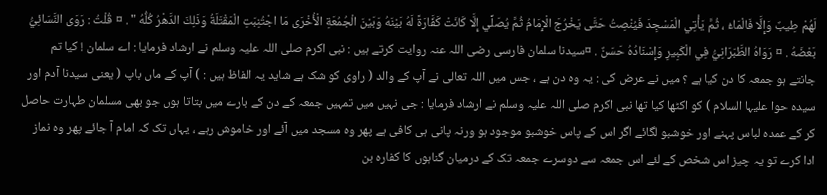لَهُمْ طِيبٌ وَإِلَّا فَالْمَاءُ ، ثُمَّ يَأْتِي الْمَسْجِدَ فَيُنْصِتُ حَتَّى يَخْرُجَ الْإِمَامُ ثُمَّ يُصَلِّي إِلَّا كَانَتْ كَفَّارَةً لَهُ بَيْنَهُ وَبَيْنَ الْجُمُعَةِ الْأُخْرَى مَا اجْتُنِبَتِ الْمَقْتَلَةُ وَذَلِكَ الدَّهْرُ كُلُّهُ " . ¤ قُلْتُ : رَوَى النَّسَائِيُّ بَعْضَهُ . ¤ رَوَاهُ الطَّبَرَانِيُّ فِي الْكَبِيرِ وَإِسْنَادُهُ حَسَنٌ . ¤سیدنا سلمان فارسی رضی اللہ عنہ روایت کرتے ہیں : نبی اکرم صلی اللہ علیہ وسلم نے ارشاد فرمایا : اے سلمان ! کیا تم جانتے ہو جمعہ کا دن کیا ہے ؟ میں نے عرض کی : یہ وہ دن ہے ، جس میں اللہ تعالی نے آپ کے والد ( راوی کو شک ہے شاید یہ الفاظ ہیں : ) آپ کے ماں باپ ( یعنی سیدنا آدم اور سیدہ حوا علیہا السلام ) کو اکٹھا کیا تھا نبی اکرم صلی اللہ علیہ وسلم نے ارشاد فرمایا : جی نہیں میں تمہیں جمعہ کے دن کے بارے میں بتاتا ہوں جو بھی مسلمان طہارت حاصل کر کے عمدہ لباس پہنے اور خوشبو لگائے اگر اس کے پاس خوشبو موجود ہو ورنہ پانی ہی کافی ہے پھر وہ مسجد میں آئے اور خاموش رہے ، یہاں تک کہ امام آ جائے پھر وہ نماز ادا کرے تو یہ چیز اس شخص کے لئے اس جمعہ سے دوسرے جمعہ تک کے درمیان گناہوں کا کفارہ بن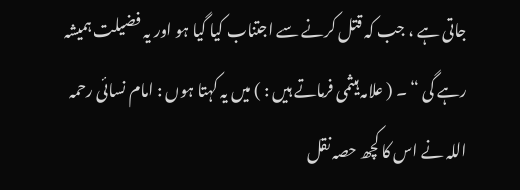جاتی ہے ، جب کہ قتل کرنے سے اجتناب کیا گیا ہو اور یہ فضیلت ہمیشہ رہے گی “ ۔ ( علامہ ہیثمی فرماتے ہیں : ) میں یہ کہتا ہوں : امام نسائی رحمہ اللہ نے اس کا کچھ حصہ نقل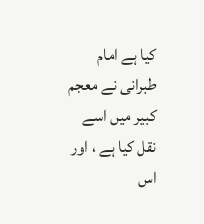کیا ہے امام طبرانی نے معجم کبیر میں اسے نقل کیا ہے ، اور اس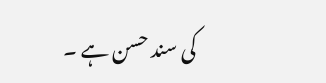کی سند حسن ہے ۔